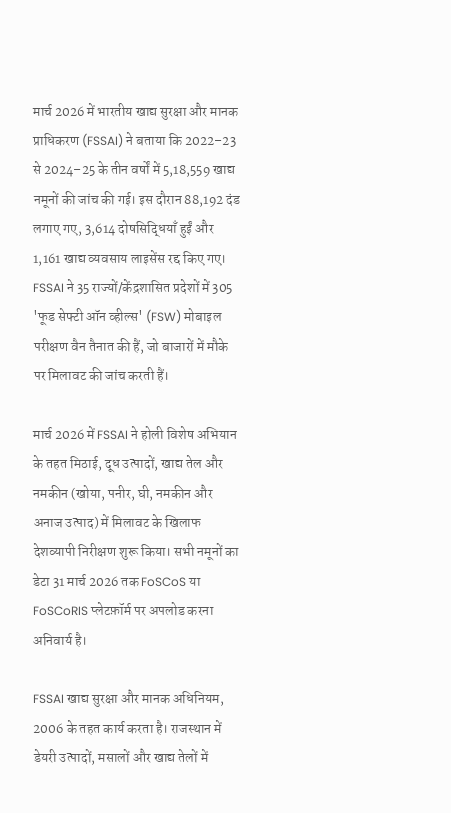मार्च 2026 में भारतीय खाद्य सुरक्षा और मानक प्राधिकरण (FSSAI) ने बताया कि 2022–23 से 2024–25 के तीन वर्षों में 5,18,559 खाद्य नमूनों की जांच की गई। इस दौरान 88,192 दंड लगाए गए, 3,614 दोषसिद्धियाँ हुईं और 1,161 खाद्य व्यवसाय लाइसेंस रद्द किए गए। FSSAI ने 35 राज्यों/केंद्रशासित प्रदेशों में 305 'फूड सेफ्टी ऑन व्हील्स' (FSW) मोबाइल परीक्षण वैन तैनात की हैं, जो बाजारों में मौके पर मिलावट की जांच करती हैं।

मार्च 2026 में FSSAI ने होली विशेष अभियान के तहत मिठाई, दूध उत्पादों, खाद्य तेल और नमकीन (खोया, पनीर, घी, नमकीन और अनाज उत्पाद) में मिलावट के खिलाफ देशव्यापी निरीक्षण शुरू किया। सभी नमूनों का डेटा 31 मार्च 2026 तक FoSCoS या FoSCoRIS प्लेटफ़ॉर्म पर अपलोड करना अनिवार्य है।

FSSAI खाद्य सुरक्षा और मानक अधिनियम, 2006 के तहत कार्य करता है। राजस्थान में डेयरी उत्पादों, मसालों और खाद्य तेलों में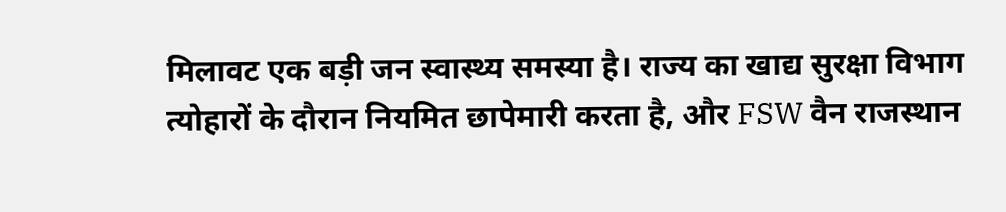मिलावट एक बड़ी जन स्वास्थ्य समस्या है। राज्य का खाद्य सुरक्षा विभाग त्योहारों के दौरान नियमित छापेमारी करता है, और FSW वैन राजस्थान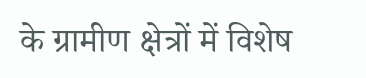के ग्रामीण क्षेत्रों में विशेष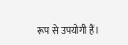रूप से उपयोगी हैं।